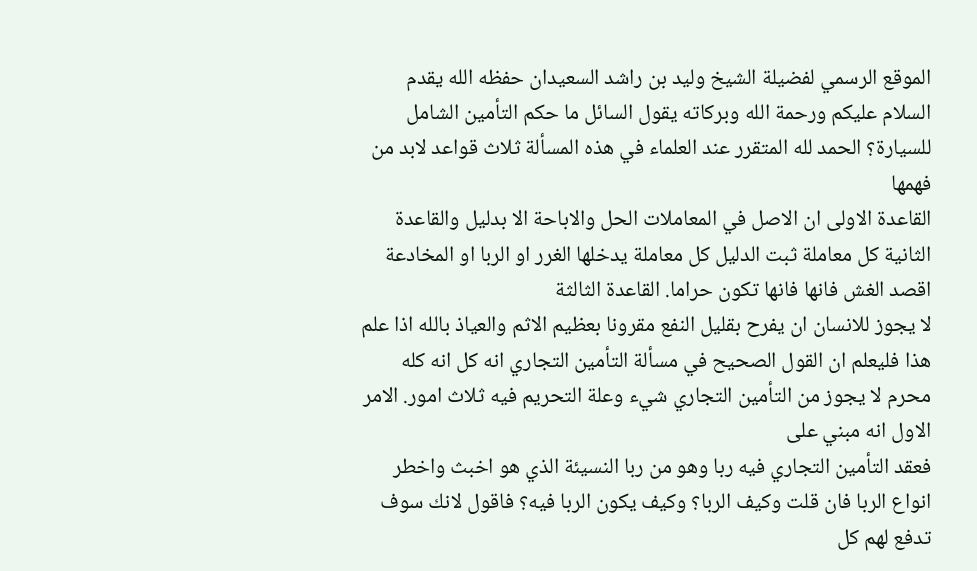الموقع الرسمي لفضيلة الشيخ وليد بن راشد السعيدان حفظه الله يقدم السلام عليكم ورحمة الله وبركاته يقول السائل ما حكم التأمين الشامل للسيارة؟ الحمد لله المتقرر عند العلماء في هذه المسألة ثلاث قواعد لابد من فهمها
القاعدة الاولى ان الاصل في المعاملات الحل والاباحة الا بدليل والقاعدة الثانية كل معاملة ثبت الدليل كل معاملة يدخلها الغرر او الربا او المخادعة اقصد الغش فانها فانها تكون حراما. القاعدة الثالثة
لا يجوز للانسان ان يفرح بقليل النفع مقرونا بعظيم الاثم والعياذ بالله اذا علم هذا فليعلم ان القول الصحيح في مسألة التأمين التجاري انه كل انه كله محرم لا يجوز من التأمين التجاري شيء وعلة التحريم فيه ثلاث امور. الامر الاول انه مبني على
فعقد التأمين التجاري فيه ربا وهو من ربا النسيئة الذي هو اخبث واخطر انواع الربا فان قلت وكيف الربا؟ وكيف يكون الربا فيه؟ فاقول لانك سوف تدفع لهم كل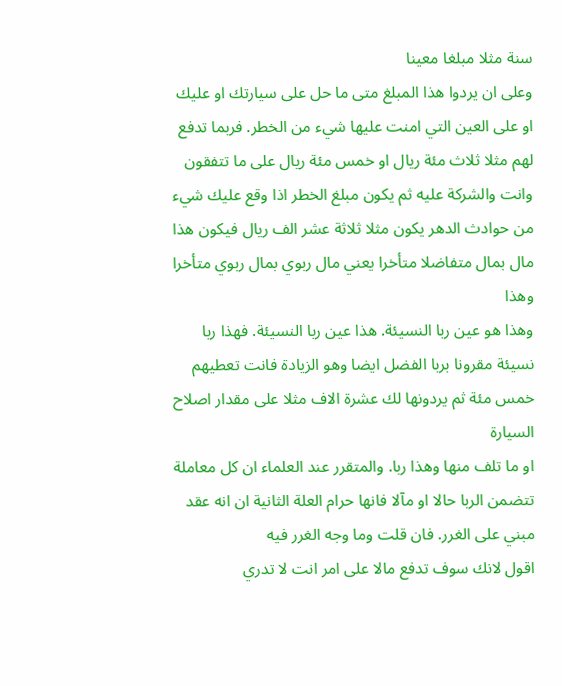سنة مثلا مبلغا معينا
وعلى ان يردوا هذا المبلغ متى ما حل على سيارتك او عليك او على العين التي امنت عليها شيء من الخطر. فربما تدفع لهم مثلا ثلاث مئة ريال او خمس مئة ريال على ما تتفقون
وانت والشركة عليه ثم يكون مبلغ الخطر اذا وقع عليك شيء من حوادث الدهر يكون مثلا ثلاثة عشر الف ريال فيكون هذا مال بمال متفاضلا متأخرا يعني مال ربوي بمال ربوي متأخرا وهذا
وهذا هو عين ربا النسيئة. هذا عين ربا النسيئة. فهذا ربا نسيئة مقرونا بربا الفضل ايضا وهو الزيادة فانت تعطيهم خمس مئة ثم يردونها لك عشرة الاف مثلا على مقدار اصلاح السيارة
او ما تلف منها وهذا ربا. والمتقرر عند العلماء ان كل معاملة تتضمن الربا حالا او مآلا فانها حرام العلة الثانية ان انه عقد مبني على الغرر. فان قلت وما وجه الغرر فيه
اقول لانك سوف تدفع مالا على امر انت لا تدري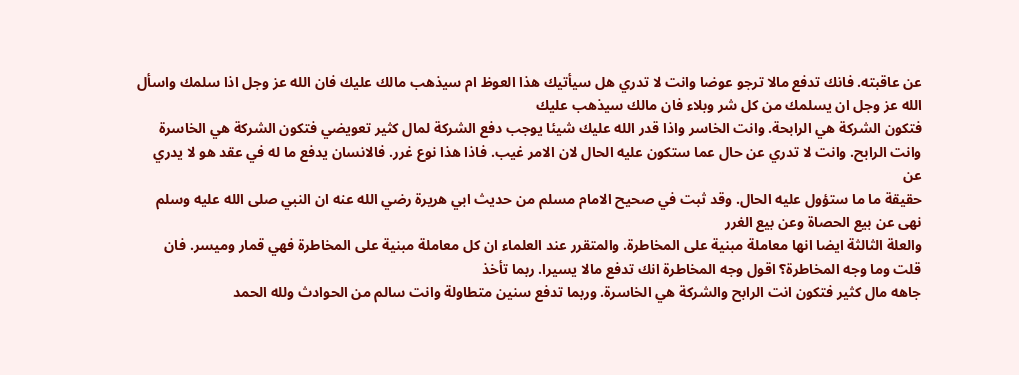عن عاقبته. فانك تدفع مالا ترجو عوضا وانت لا تدري هل سيأتيك هذا العوظ ام سيذهب مالك عليك فان الله عز وجل اذا سلمك واسأل الله عز وجل ان يسلمك من كل شر وبلاء فان مالك سيذهب عليك
فتكون الشركة هي الرابحة. وانت الخاسر واذا قدر الله عليك شيئا يوجب دفع الشركة لمال كثير تعويضي فتكون الشركة هي الخاسرة وانت الرابح. وانت لا تدري عن حال عما ستكون عليه الحال لان الامر غيب. فاذا هذا نوع غرر. فالانسان يدفع ما له في عقد هو لا يدري عن
حقيقة ما ما ستؤول عليه الحال. وقد ثبت في صحيح الامام مسلم من حديث ابي هريرة رضي الله عنه ان النبي صلى الله عليه وسلم نهى عن بيع الحصاة وعن بيع الغرر
والعلة الثالثة ايضا انها معاملة مبنية على المخاطرة. والمتقرر عند العلماء ان كل معاملة مبنية على المخاطرة فهي قمار وميسر. فان قلت وما وجه المخاطرة؟ اقول وجه المخاطرة انك تدفع مالا يسيرا. ربما تأخذ
جاهه مال كثير فتكون انت الرابح والشركة هي الخاسرة. وربما تدفع سنين متطاولة وانت سالم من الحوادث ولله الحمد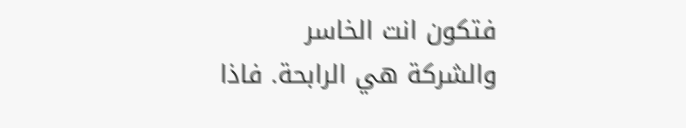فتكون انت الخاسر والشركة هي الرابحة. فاذا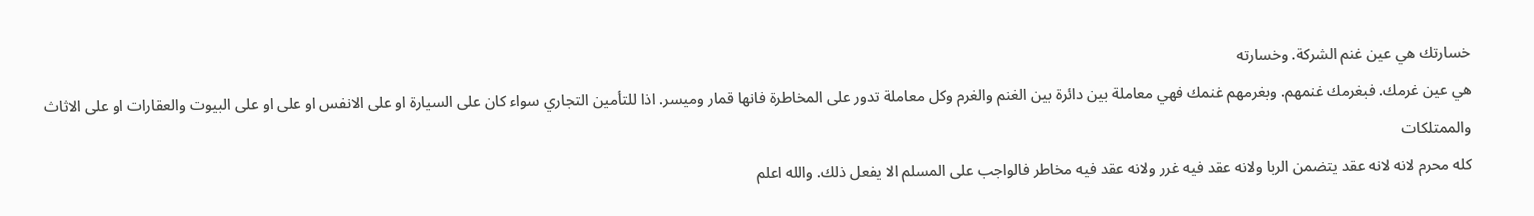خسارتك هي عين غنم الشركة. وخسارته
هي عين غرمك. فبغرمك غنمهم. وبغرمهم غنمك فهي معاملة بين دائرة بين الغنم والغرم وكل معاملة تدور على المخاطرة فانها قمار وميسر. اذا للتأمين التجاري سواء كان على السيارة او على الانفس او على او على البيوت والعقارات او على الاثاث والممتلكات
كله محرم لانه لانه عقد يتضمن الربا ولانه عقد فيه غرر ولانه عقد فيه مخاطر فالواجب على المسلم الا يفعل ذلك. والله اعلم